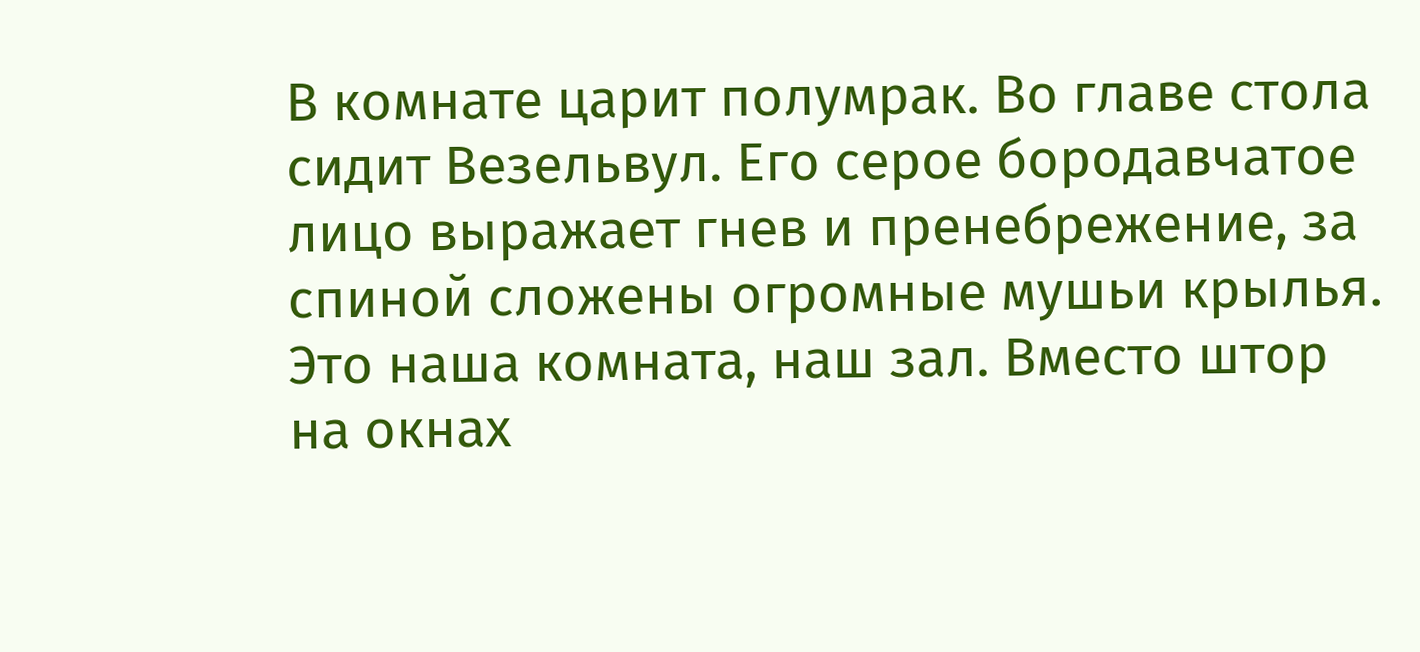В комнате царит полумрак. Во главе стола сидит Везельвул. Его серое бородавчатое лицо выражает гнев и пренебрежение, за спиной сложены огромные мушьи крылья. Это наша комната, наш зал. Вместо штор на окнах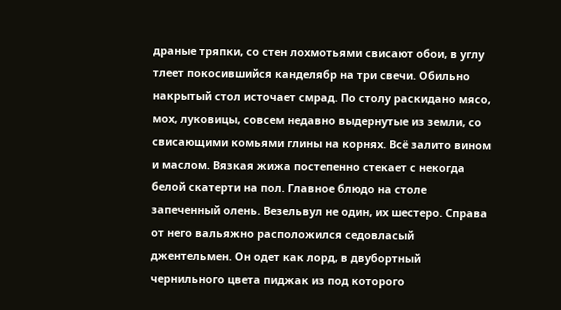драные тряпки, со стен лохмотьями свисают обои, в углу тлеет покосившийся канделябр на три свечи. Обильно накрытый стол источает смрад. По столу раскидано мясо, мох, луковицы, совсем недавно выдернутые из земли, со свисающими комьями глины на корнях. Всё залито вином и маслом. Вязкая жижа постепенно стекает с некогда белой скатерти на пол. Главное блюдо на столе запеченный олень. Везельвул не один, их шестеро. Справа от него вальяжно расположился седовласый джентельмен. Он одет как лорд, в двубортный чернильного цвета пиджак из под которого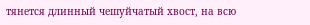тянется длинный чешуйчатый хвост, на всю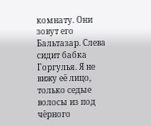комнату. Они зовут его Бальтазар. Слева сидит бабка Горгулья. Я не вижу её лицо, только седые волосы из под чёрного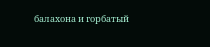балахона и горбатый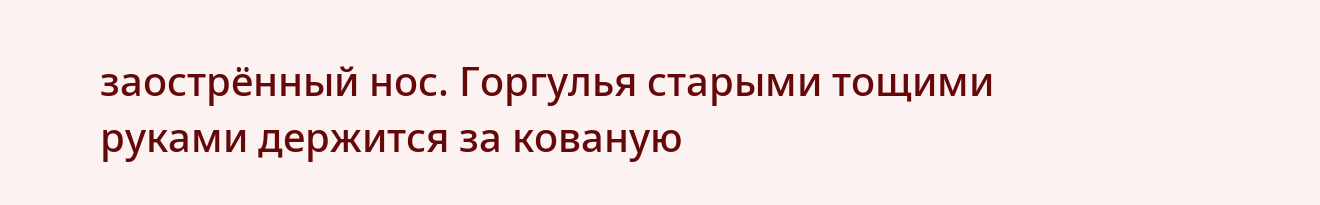заострённый нос. Горгулья старыми тощими руками держится за кованую